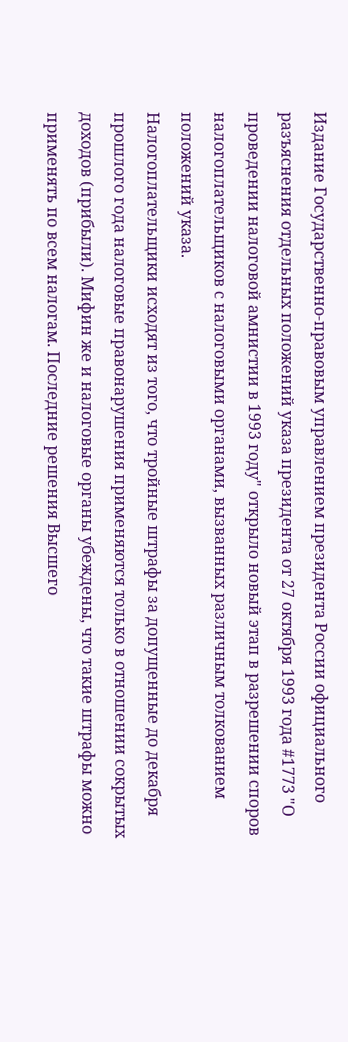Издание Государственно-правовым управлением президента России официального разъяснения отдельных положений указа президента от 27 октября 1993 года #1773 "О проведении налоговой амнистии в 1993 году" открыло новый этап в разрешении споров налогоплательщиков с налоговыми органами, вызванных различным толкованием положений указа.
Налогоплательщики исходят из того, что тройные штрафы за допущенные до декабря прошлого года налоговые правонарушения применяются только в отношении сокрытых доходов (прибыли). Мифин же и налоговые органы убеждены, что такие штрафы можно применять по всем налогам. Последние решения Высшего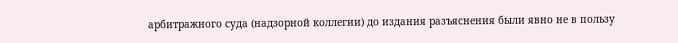арбитражного суда (надзорной коллегии) до издания разъяснения были явно не в пользу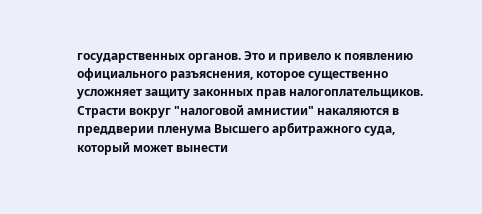государственных органов. Это и привело к появлению официального разъяснения, которое существенно усложняет защиту законных прав налогоплательщиков. Страсти вокруг "налоговой амнистии" накаляются в преддверии пленума Высшего арбитражного суда, который может вынести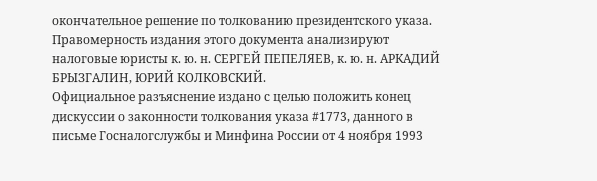окончательное решение по толкованию президентского указа.
Правомерность издания этого документа анализируют налоговые юристы к. ю. н. СЕРГЕЙ ПЕПЕЛЯЕВ, к. ю. н. АРКАДИЙ БРЫЗГАЛИН, ЮРИЙ КОЛКОВСКИЙ.
Официальное разъяснение издано с целью положить конец дискуссии о законности толкования указа #1773, данного в письме Госналогслужбы и Минфина России от 4 ноября 1993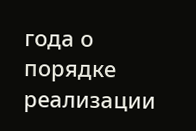года о порядке реализации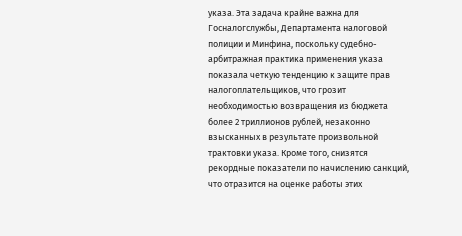указа. Эта задача крайне важна для Госналогслужбы, Департамента налоговой полиции и Минфина, поскольку судебно-арбитражная практика применения указа показала четкую тенденцию к защите прав налогоплательщиков, что грозит необходимостью возвращения из бюджета более 2 триллионов рублей, незаконно взысканных в результате произвольной трактовки указа. Кроме того, снизятся рекордные показатели по начислению санкций, что отразится на оценке работы этих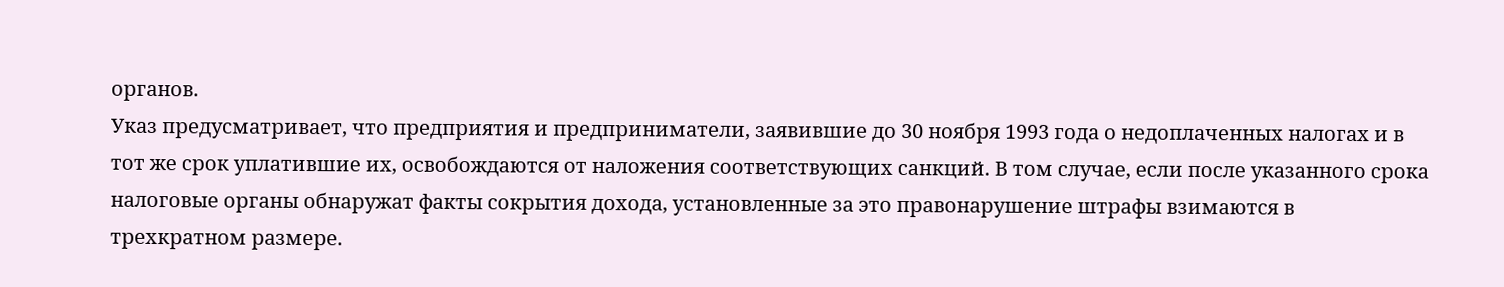органов.
Указ предусматривает, что предприятия и предприниматели, заявившие до 30 ноября 1993 года о недоплаченных налогах и в тот же срок уплатившие их, освобождаются от наложения соответствующих санкций. В том случае, если после указанного срока налоговые органы обнаружат факты сокрытия дохода, установленные за это правонарушение штрафы взимаются в трехкратном размере.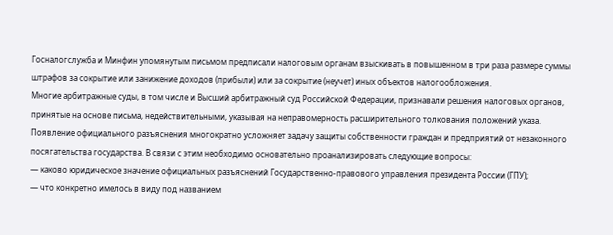Госналогслужба и Минфин упомянутым письмом предписали налоговым органам взыскивать в повышенном в три раза размере суммы штрафов за сокрытие или занижение доходов (прибыли) или за сокрытие (неучет) иных объектов налогообложения.
Многие арбитражные суды, в том числе и Высший арбитражный суд Российской Федерации, признавали решения налоговых органов, принятые на основе письма, недействительными, указывая на неправомерность расширительного толкования положений указа.
Появление официального разъяснения многократно усложняет задачу защиты собственности граждан и предприятий от незаконного посягательства государства. В связи с этим необходимо основательно проанализировать следующие вопросы:
— каково юридическое значение официальных разъяснений Государственно-правового управления президента России (ГПУ);
— что конкретно имелось в виду под названием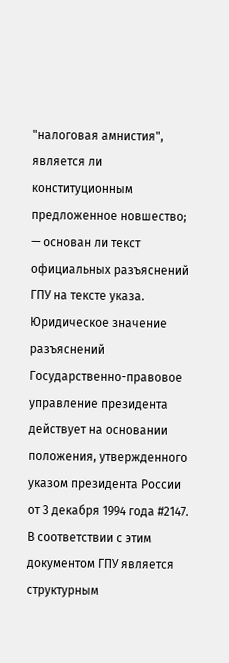"налоговая амнистия", является ли конституционным предложенное новшество;
— основан ли текст официальных разъяснений ГПУ на тексте указа.
Юридическое значение разъяснений
Государственно-правовое управление президента действует на основании положения, утвержденного указом президента России от 3 декабря 1994 года #2147. В соответствии с этим документом ГПУ является структурным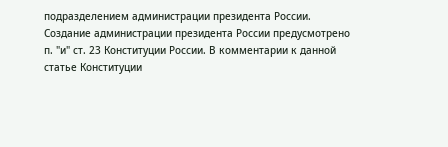подразделением администрации президента России.
Создание администрации президента России предусмотрено п. "и" ст. 23 Конституции России. В комментарии к данной статье Конституции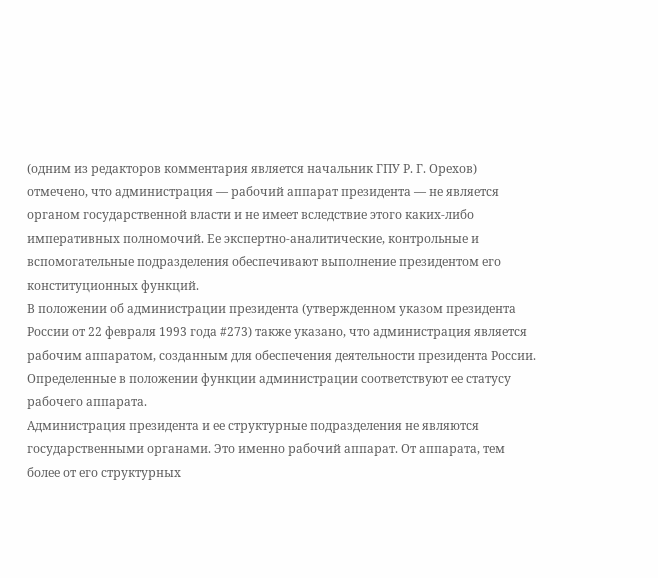(одним из редакторов комментария является начальник ГПУ Р. Г. Орехов) отмечено, что администрация — рабочий аппарат президента — не является органом государственной власти и не имеет вследствие этого каких-либо императивных полномочий. Ее экспертно-аналитические, контрольные и вспомогательные подразделения обеспечивают выполнение президентом его конституционных функций.
В положении об администрации президента (утвержденном указом президента России от 22 февраля 1993 года #273) также указано, что администрация является рабочим аппаратом, созданным для обеспечения деятельности президента России. Определенные в положении функции администрации соответствуют ее статусу рабочего аппарата.
Администрация президента и ее структурные подразделения не являются государственными органами. Это именно рабочий аппарат. От аппарата, тем более от его структурных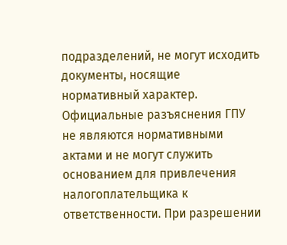подразделений, не могут исходить документы, носящие нормативный характер.
Официальные разъяснения ГПУ не являются нормативными актами и не могут служить основанием для привлечения налогоплательщика к ответственности. При разрешении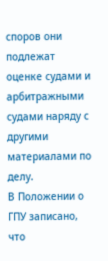споров они подлежат оценке судами и арбитражными судами наряду с другими материалами по делу.
В Положении о ГПУ записано, что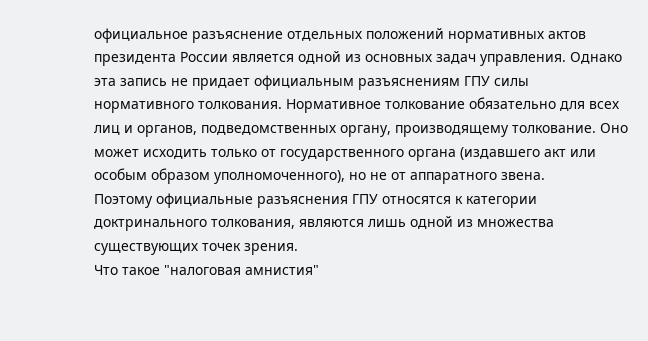официальное разъяснение отдельных положений нормативных актов президента России является одной из основных задач управления. Однако эта запись не придает официальным разъяснениям ГПУ силы нормативного толкования. Нормативное толкование обязательно для всех лиц и органов, подведомственных органу, производящему толкование. Оно может исходить только от государственного органа (издавшего акт или особым образом уполномоченного), но не от аппаратного звена.
Поэтому официальные разъяснения ГПУ относятся к категории доктринального толкования, являются лишь одной из множества существующих точек зрения.
Что такое "налоговая амнистия"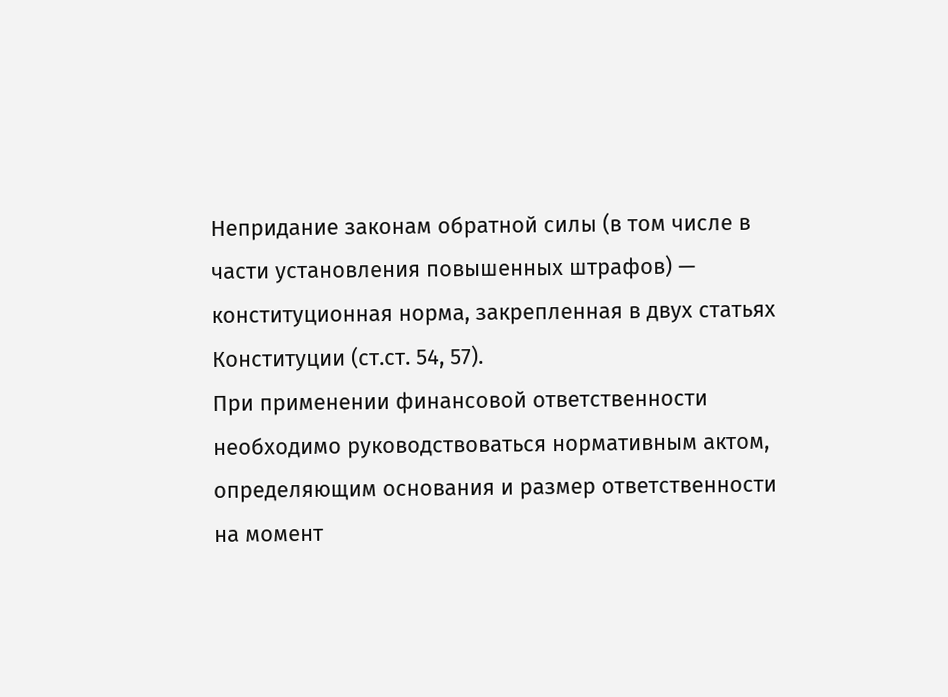Непридание законам обратной силы (в том числе в части установления повышенных штрафов) — конституционная норма, закрепленная в двух статьях Конституции (ст.ст. 54, 57).
При применении финансовой ответственности необходимо руководствоваться нормативным актом, определяющим основания и размер ответственности на момент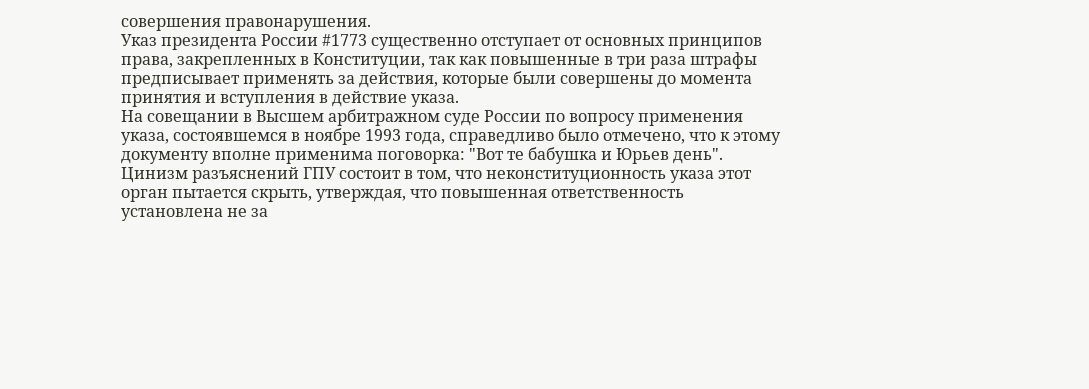совершения правонарушения.
Указ президента России #1773 существенно отступает от основных принципов права, закрепленных в Конституции, так как повышенные в три раза штрафы предписывает применять за действия, которые были совершены до момента принятия и вступления в действие указа.
На совещании в Высшем арбитражном суде России по вопросу применения указа, состоявшемся в ноябре 1993 года, справедливо было отмечено, что к этому документу вполне применима поговорка: "Вот те бабушка и Юрьев день".
Цинизм разъяснений ГПУ состоит в том, что неконституционность указа этот орган пытается скрыть, утверждая, что повышенная ответственность установлена не за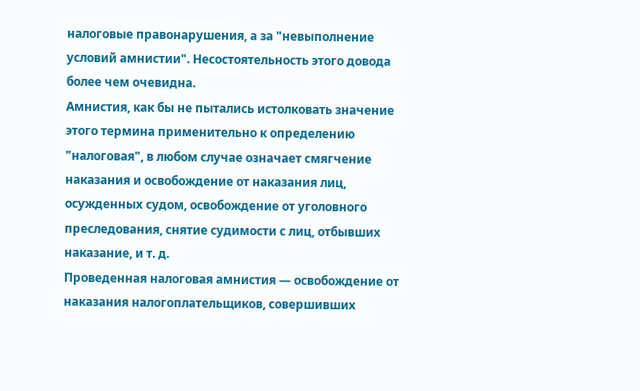налоговые правонарушения, а за "невыполнение условий амнистии". Несостоятельность этого довода более чем очевидна.
Амнистия, как бы не пытались истолковать значение этого термина применительно к определению "налоговая", в любом случае означает смягчение наказания и освобождение от наказания лиц, осужденных судом, освобождение от уголовного преследования, снятие судимости с лиц, отбывших наказание, и т. д.
Проведенная налоговая амнистия — освобождение от наказания налогоплательщиков, совершивших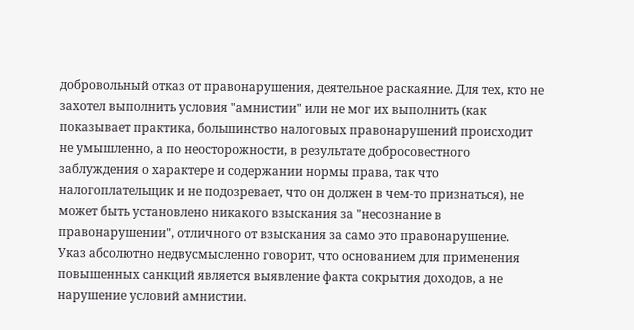добровольный отказ от правонарушения, деятельное раскаяние. Для тех, кто не захотел выполнить условия "амнистии" или не мог их выполнить (как показывает практика, большинство налоговых правонарушений происходит не умышленно, а по неосторожности, в результате добросовестного заблуждения о характере и содержании нормы права, так что налогоплательщик и не подозревает, что он должен в чем-то признаться), не может быть установлено никакого взыскания за "несознание в правонарушении", отличного от взыскания за само это правонарушение.
Указ абсолютно недвусмысленно говорит, что основанием для применения повышенных санкций является выявление факта сокрытия доходов, а не нарушение условий амнистии.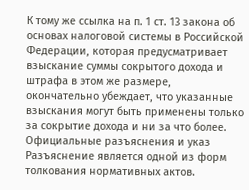К тому же ссылка на п. 1 ст. 13 закона об основах налоговой системы в Российской Федерации, которая предусматривает взыскание суммы сокрытого дохода и штрафа в этом же размере, окончательно убеждает, что указанные взыскания могут быть применены только за сокрытие дохода и ни за что более.
Официальные разъяснения и указ
Разъяснение является одной из форм толкования нормативных актов.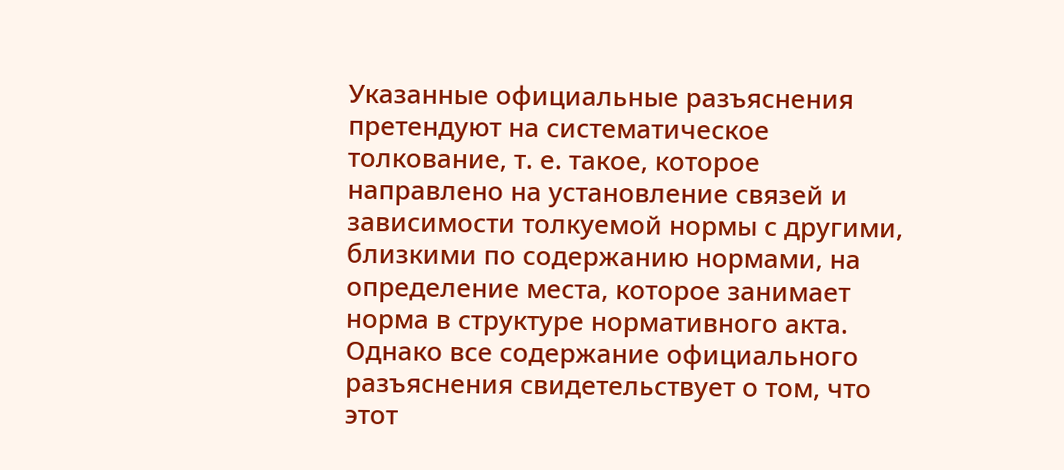Указанные официальные разъяснения претендуют на систематическое толкование, т. е. такое, которое направлено на установление связей и зависимости толкуемой нормы с другими, близкими по содержанию нормами, на определение места, которое занимает норма в структуре нормативного акта.
Однако все содержание официального разъяснения свидетельствует о том, что этот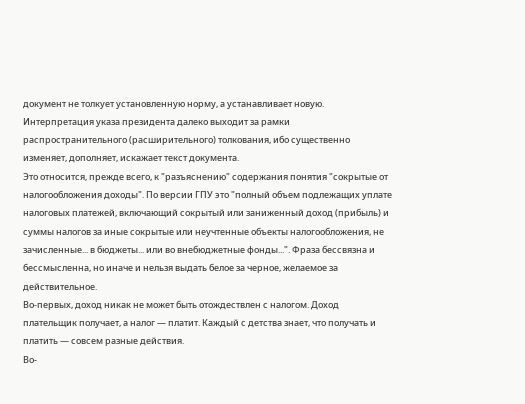документ не толкует установленную норму, а устанавливает новую. Интерпретация указа президента далеко выходит за рамки распространительного (расширительного) толкования, ибо существенно изменяет, дополняет, искажает текст документа.
Это относится, прежде всего, к "разъяснению" содержания понятия "сокрытые от налогообложения доходы". По версии ГПУ это "полный объем подлежащих уплате налоговых платежей, включающий сокрытый или заниженный доход (прибыль) и суммы налогов за иные сокрытые или неучтенные объекты налогообложения, не зачисленные... в бюджеты... или во внебюджетные фонды...". Фраза бессвязна и бессмысленна, но иначе и нельзя выдать белое за черное, желаемое за действительное.
Во-первых, доход никак не может быть отождествлен с налогом. Доход плательщик получает, а налог — платит. Каждый с детства знает, что получать и платить — совсем разные действия.
Во-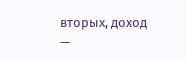вторых, доход —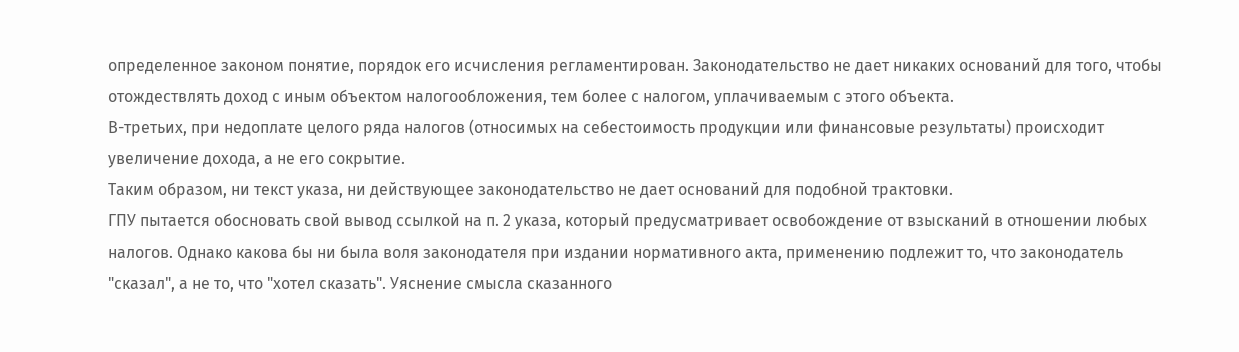определенное законом понятие, порядок его исчисления регламентирован. Законодательство не дает никаких оснований для того, чтобы отождествлять доход с иным объектом налогообложения, тем более с налогом, уплачиваемым с этого объекта.
В-третьих, при недоплате целого ряда налогов (относимых на себестоимость продукции или финансовые результаты) происходит увеличение дохода, а не его сокрытие.
Таким образом, ни текст указа, ни действующее законодательство не дает оснований для подобной трактовки.
ГПУ пытается обосновать свой вывод ссылкой на п. 2 указа, который предусматривает освобождение от взысканий в отношении любых налогов. Однако какова бы ни была воля законодателя при издании нормативного акта, применению подлежит то, что законодатель "сказал", а не то, что "хотел сказать". Уяснение смысла сказанного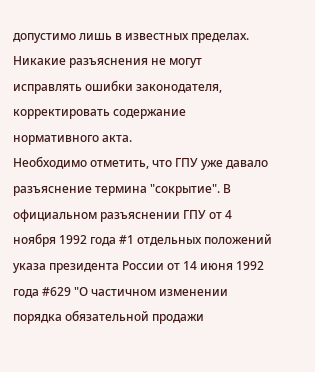допустимо лишь в известных пределах. Никакие разъяснения не могут исправлять ошибки законодателя, корректировать содержание нормативного акта.
Необходимо отметить, что ГПУ уже давало разъяснение термина "сокрытие". В официальном разъяснении ГПУ от 4 ноября 1992 года #1 отдельных положений указа президента России от 14 июня 1992 года #629 "О частичном изменении порядка обязательной продажи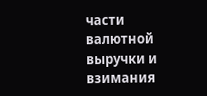части валютной выручки и взимания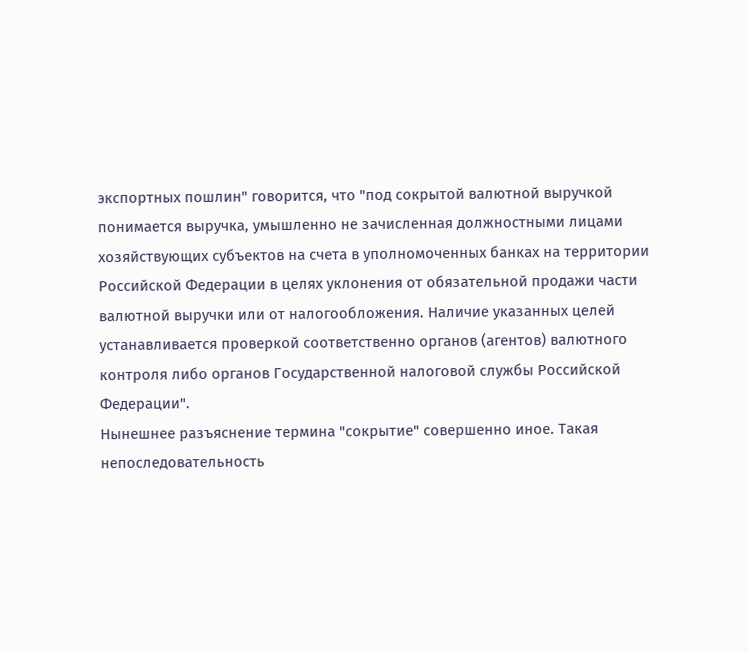экспортных пошлин" говорится, что "под сокрытой валютной выручкой понимается выручка, умышленно не зачисленная должностными лицами хозяйствующих субъектов на счета в уполномоченных банках на территории Российской Федерации в целях уклонения от обязательной продажи части валютной выручки или от налогообложения. Наличие указанных целей устанавливается проверкой соответственно органов (агентов) валютного контроля либо органов Государственной налоговой службы Российской Федерации".
Нынешнее разъяснение термина "сокрытие" совершенно иное. Такая непоследовательность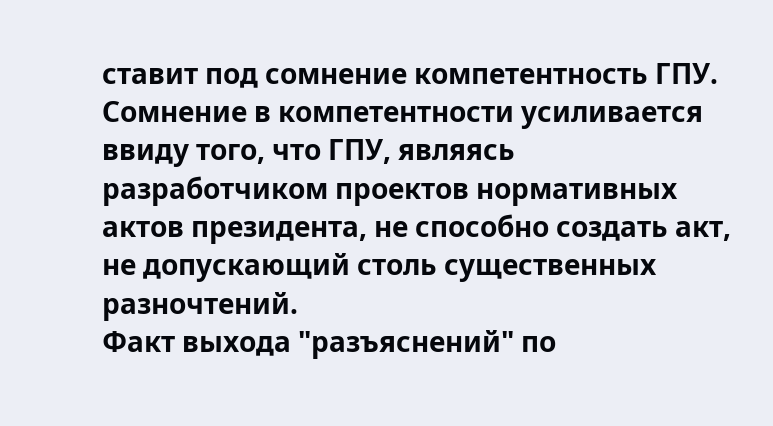ставит под сомнение компетентность ГПУ. Сомнение в компетентности усиливается ввиду того, что ГПУ, являясь разработчиком проектов нормативных актов президента, не способно создать акт, не допускающий столь существенных разночтений.
Факт выхода "разъяснений" по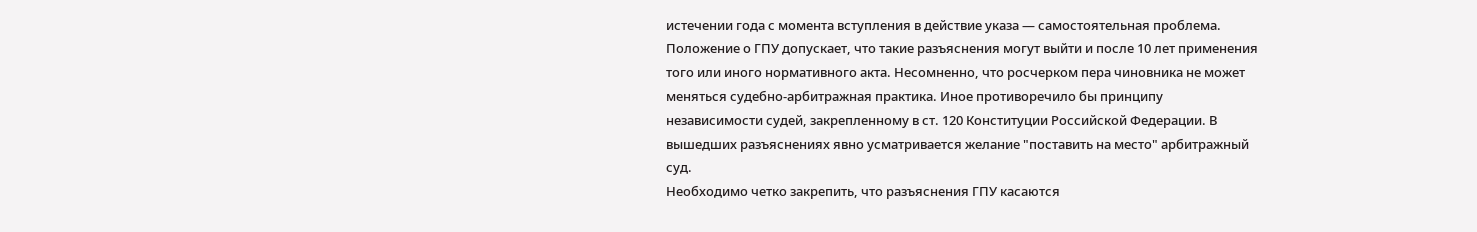истечении года с момента вступления в действие указа — самостоятельная проблема. Положение о ГПУ допускает, что такие разъяснения могут выйти и после 10 лет применения того или иного нормативного акта. Несомненно, что росчерком пера чиновника не может меняться судебно-арбитражная практика. Иное противоречило бы принципу независимости судей, закрепленному в ст. 120 Конституции Российской Федерации. В вышедших разъяснениях явно усматривается желание "поставить на место" арбитражный суд.
Необходимо четко закрепить, что разъяснения ГПУ касаются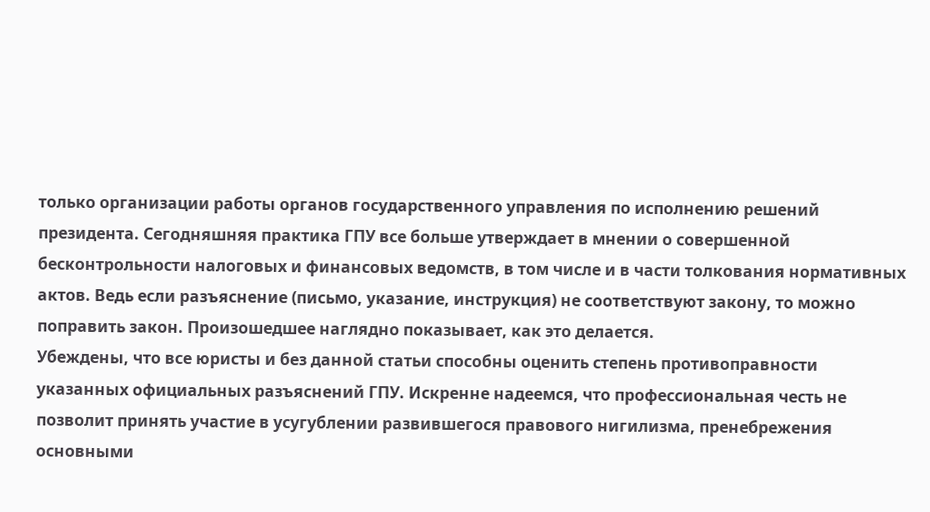только организации работы органов государственного управления по исполнению решений президента. Сегодняшняя практика ГПУ все больше утверждает в мнении о совершенной бесконтрольности налоговых и финансовых ведомств, в том числе и в части толкования нормативных актов. Ведь если разъяснение (письмо, указание, инструкция) не соответствуют закону, то можно поправить закон. Произошедшее наглядно показывает, как это делается.
Убеждены, что все юристы и без данной статьи способны оценить степень противоправности указанных официальных разъяснений ГПУ. Искренне надеемся, что профессиональная честь не позволит принять участие в усугублении развившегося правового нигилизма, пренебрежения основными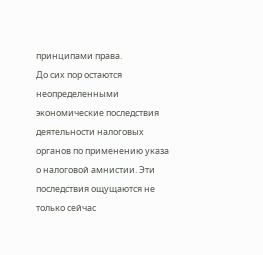принципами права.
До сих пор остаются неопределенными экономические последствия деятельности налоговых органов по применению указа о налоговой амнистии. Эти последствия ощущаются не только сейчас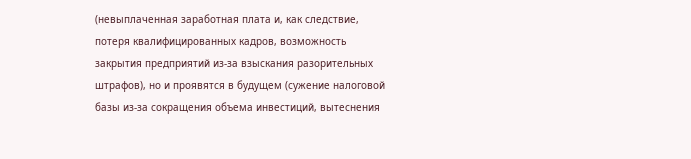(невыплаченная заработная плата и, как следствие, потеря квалифицированных кадров, возможность закрытия предприятий из-за взыскания разорительных штрафов), но и проявятся в будущем (сужение налоговой базы из-за сокращения объема инвестиций, вытеснения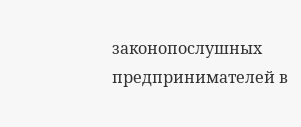законопослушных предпринимателей в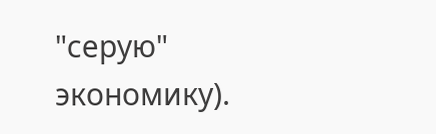"серую" экономику).